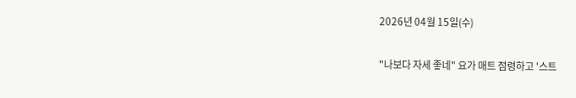2026년 04월 15일(수)

"나보다 자세 좋네" 요가 매트 점령하고 '스트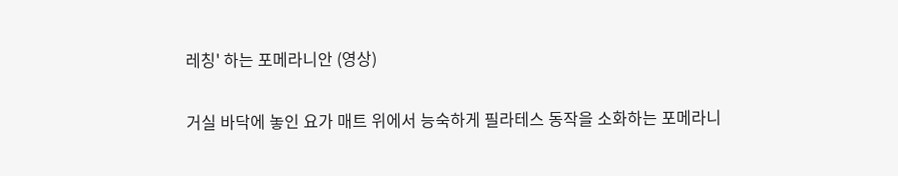레칭' 하는 포메라니안 (영상)

거실 바닥에 놓인 요가 매트 위에서 능숙하게 필라테스 동작을 소화하는 포메라니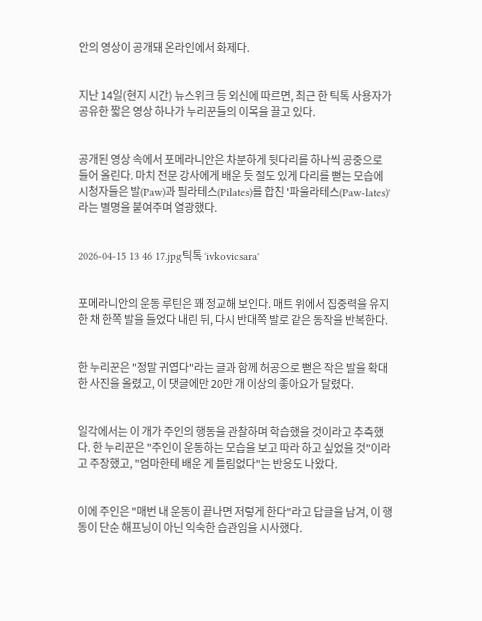안의 영상이 공개돼 온라인에서 화제다.


지난 14일(현지 시간) 뉴스위크 등 외신에 따르면, 최근 한 틱톡 사용자가 공유한 짧은 영상 하나가 누리꾼들의 이목을 끌고 있다.


공개된 영상 속에서 포메라니안은 차분하게 뒷다리를 하나씩 공중으로 들어 올린다. 마치 전문 강사에게 배운 듯 절도 있게 다리를 뻗는 모습에 시청자들은 발(Paw)과 필라테스(Pilates)를 합친 '파울라테스(Paw-lates)'라는 별명을 붙여주며 열광했다.


2026-04-15 13 46 17.jpg틱톡 'ivkovicsara'


포메라니안의 운동 루틴은 꽤 정교해 보인다. 매트 위에서 집중력을 유지한 채 한쪽 발을 들었다 내린 뒤, 다시 반대쪽 발로 같은 동작을 반복한다.


한 누리꾼은 "정말 귀엽다"라는 글과 함께 허공으로 뻗은 작은 발을 확대한 사진을 올렸고, 이 댓글에만 20만 개 이상의 좋아요가 달렸다.


일각에서는 이 개가 주인의 행동을 관찰하며 학습했을 것이라고 추측했다. 한 누리꾼은 "주인이 운동하는 모습을 보고 따라 하고 싶었을 것"이라고 주장했고, "엄마한테 배운 게 틀림없다"는 반응도 나왔다.


이에 주인은 "매번 내 운동이 끝나면 저렇게 한다"라고 답글을 남겨, 이 행동이 단순 해프닝이 아닌 익숙한 습관임을 시사했다.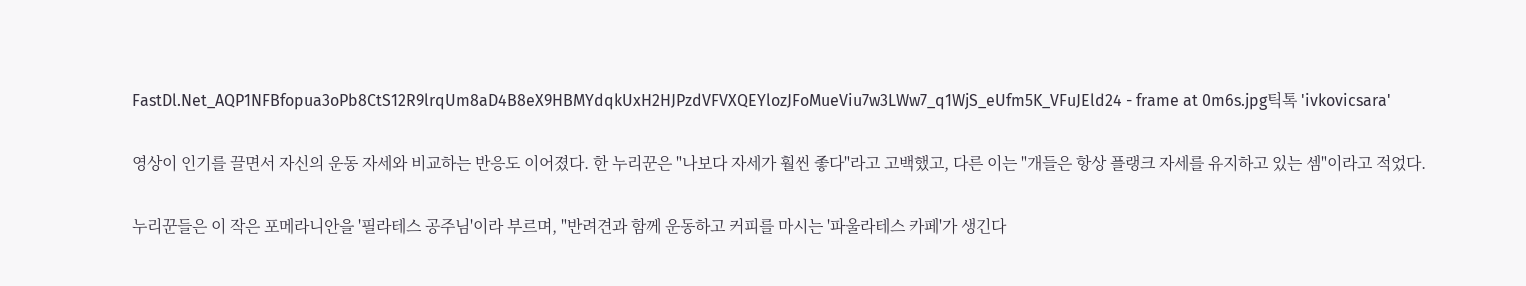FastDl.Net_AQP1NFBfopua3oPb8CtS12R9lrqUm8aD4B8eX9HBMYdqkUxH2HJPzdVFVXQEYlozJFoMueViu7w3LWw7_q1WjS_eUfm5K_VFuJEld24 - frame at 0m6s.jpg틱톡 'ivkovicsara'


영상이 인기를 끌면서 자신의 운동 자세와 비교하는 반응도 이어졌다. 한 누리꾼은 "나보다 자세가 훨씬 좋다"라고 고백했고, 다른 이는 "개들은 항상 플랭크 자세를 유지하고 있는 셈"이라고 적었다.


누리꾼들은 이 작은 포메라니안을 '필라테스 공주님'이라 부르며, "반려견과 함께 운동하고 커피를 마시는 '파울라테스 카페'가 생긴다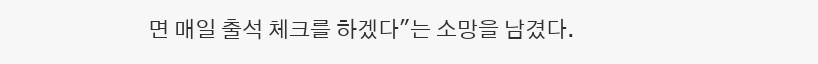면 매일 출석 체크를 하겠다"는 소망을 남겼다.